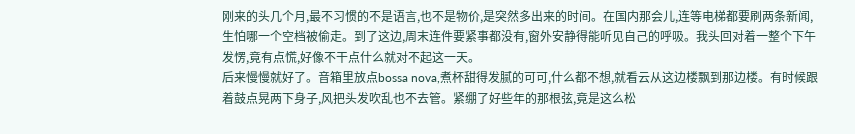刚来的头几个月,最不习惯的不是语言,也不是物价,是突然多出来的时间。在国内那会儿,连等电梯都要刷两条新闻,生怕哪一个空档被偷走。到了这边,周末连件要紧事都没有,窗外安静得能听见自己的呼吸。我头回对着一整个下午发愣,竟有点慌,好像不干点什么就对不起这一天。
后来慢慢就好了。音箱里放点bossa nova,煮杯甜得发腻的可可,什么都不想,就看云从这边楼飘到那边楼。有时候跟着鼓点晃两下身子,风把头发吹乱也不去管。紧绷了好些年的那根弦,竟是这么松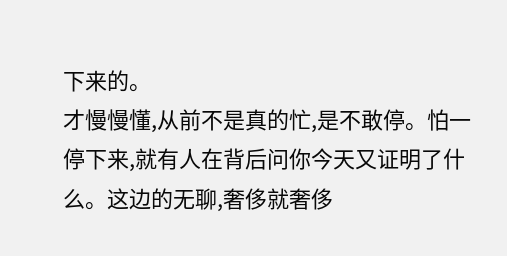下来的。
才慢慢懂,从前不是真的忙,是不敢停。怕一停下来,就有人在背后问你今天又证明了什么。这边的无聊,奢侈就奢侈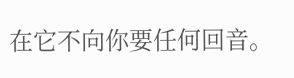在它不向你要任何回音。